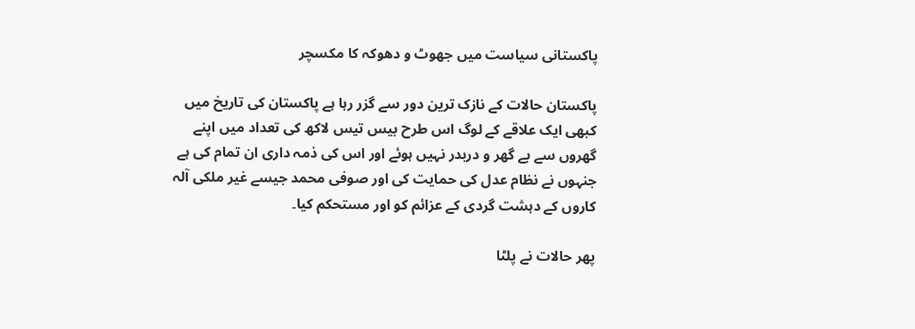پاکستانی سیاست میں جھوٹ و دھوکہ کا مکسچر

پاکستان حالات کے نازک ترین دور سے گزر رہا ہے پاکستان کی تاریخ میں کبھی ایک علاقے کے لوگ اس طرح بیس تیس لاکھ کی تعداد میں اپنے گھروں سے بے گھر و دربدر نہیں ہوئے اور اس کی ذمہ داری ان تمام کی ہے جنہوں نے نظام عدل کی حمایت کی اور صوفی محمد جیسے غیر ملکی آلہ کاروں کے دہشت گردی کے عزائم کو اور مستحکم کیا۔

پھر حالات نے پلٹا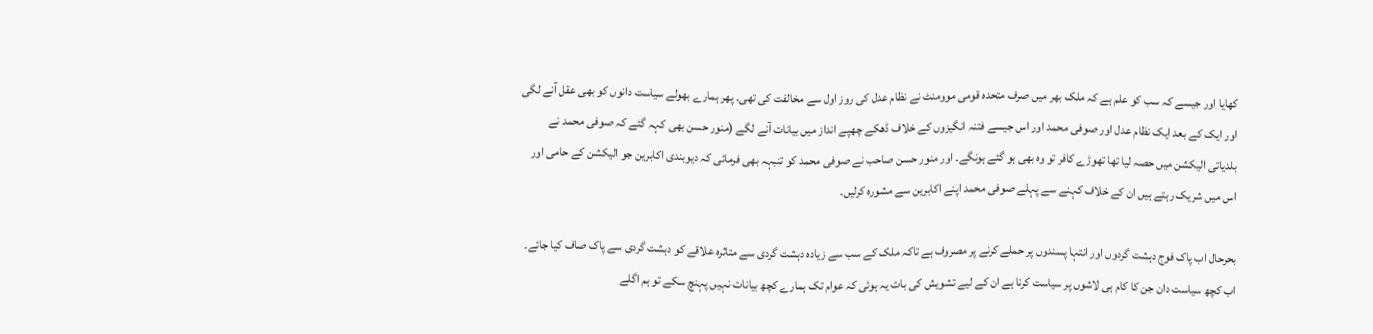کھایا اور جیسے کہ سب کو علم ہے کہ ملک بھر میں صرف متحدہ قومی موومنٹ نے نظام عدل کی روز اول سے مخالفت کی تھی۔ پھر ہمارے بھولے سیاست دانوں کو بھی عقل آنے لگی اور ایک کے بعد ایک نظام عدل اور صوفی محمد اور اس جیسے فتنہ انگیزوں کے خلاف ڈھکے چھپے انداز میں بیانات آنے لگے (منور حسن بھی کہہ گئے کہ صوفی محمد نے بلدیاتی الیکشن میں حصہ لیا تھا تھوڑے کافر تو وہ بھی ہو گئے ہونگے۔ اور منور حسن صاحب نے صوفی محمد کو تنبہہ بھی فرمائی کہ دیوبندی اکابرین جو الیکشن کے حامی اور اس میں شریک رہتے ہیں ان کے خلاف کہنے سے پہلے صوفی محمد اپنے اکابرین سے مشورہ کرلیں۔

بحرحال اب پاک فوج دہشت گردوں اور انتہا پسندوں پر حملے کرنے پر مصروف ہے تاکہ ملک کے سب سے زیادہ دہشت گردی سے متاثرہ علاقے کو دہشت گردی سے پاک صاف کیا جائے۔ اب کچھ سیاست دان جن کا کام ہی لاشوں پر سیاست کرنا ہے ان کے لیے تشویش کی بات یہ ہوئی کہ عوام تک ہمارے کچھ بیانات نہیں پہنچ سکے تو ہم اگلے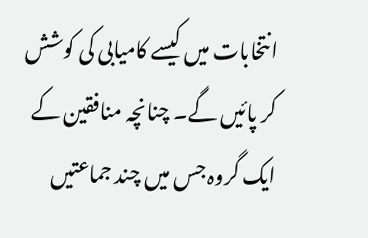انتخابات میں کیسے کامیابی کی کوشش کر پائیں گے۔ چنانچہ منافقین کے ایک گروہ جس میں چند جماعتیں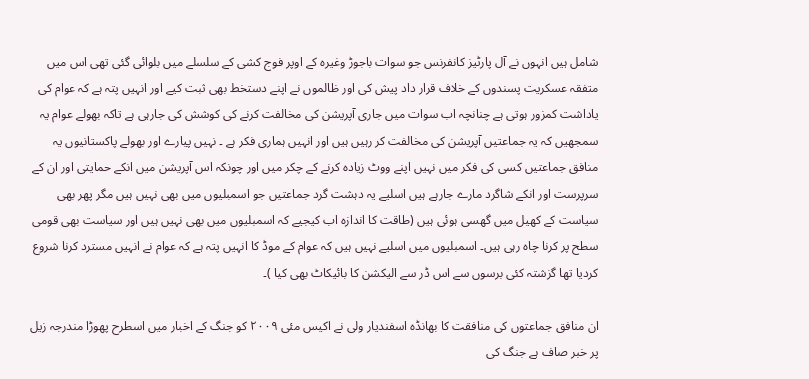شامل ہیں انہوں نے آل پارٹیز کانفرنس جو سوات باجوڑ وغیرہ کے اوپر فوج کشی کے سلسلے میں بلوائی گئی تھی اس میں متفقہ عسکریت پسندوں کے خلاف قرار داد پیش کی اور ظالموں نے اپنے دستخط بھی ثبت کیے اور انہیں پتہ ہے کہ عوام کی یاداشت کمزور ہوتی ہے چنانچہ اب سوات میں جاری آپریشن کی مخالفت کرنے کی کوشش کی جارہی ہے تاکہ بھولے عوام یہ سمجھیں کہ یہ جماعتیں آپریشن کی مخالفت کر رہیں ہیں اور انہیں ہماری فکر ہے ۔ نہیں پیارے اور بھولے پاکستانیوں یہ منافق جماعتیں کسی کی فکر میں نہیں اپنے ووٹ زیادہ کرنے کے چکر میں اور چونکہ اس آپریشن میں انکے حمایتی اور ان کے سرپرست اور انکے شاگرد مارے جارہے ہیں اسلیے یہ دہشت گرد جماعتیں جو اسمبلیوں میں بھی نہیں ہیں مگر پھر بھی سیاست کے کھیل میں گھسی ہوئی ہیں (طاقت کا اندازہ اب کیجیے کہ اسمبلیوں میں بھی نہیں ہیں اور سیاست بھی قومی سطح پر کرنا چاہ رہی ہیں۔ اسمبلیوں میں اسلیے نہیں ہیں کہ عوام کے موڈ کا انہیں پتہ ہے کہ عوام نے انہیں مسترد کرنا شروع کردیا تھا گزشتہ کئی برسوں سے اس ڈر سے الیکشن کا بائیکاٹ بھی کیا )۔

ان منافق جماعتوں کی منافقت کا بھانڈہ اسفندیار ولی نے اکیس مئی ٢٠٠٩ کو جنگ کے اخبار میں اسطرح پھوڑا مندرجہ زیل پر خبر صاف ہے جنگ کی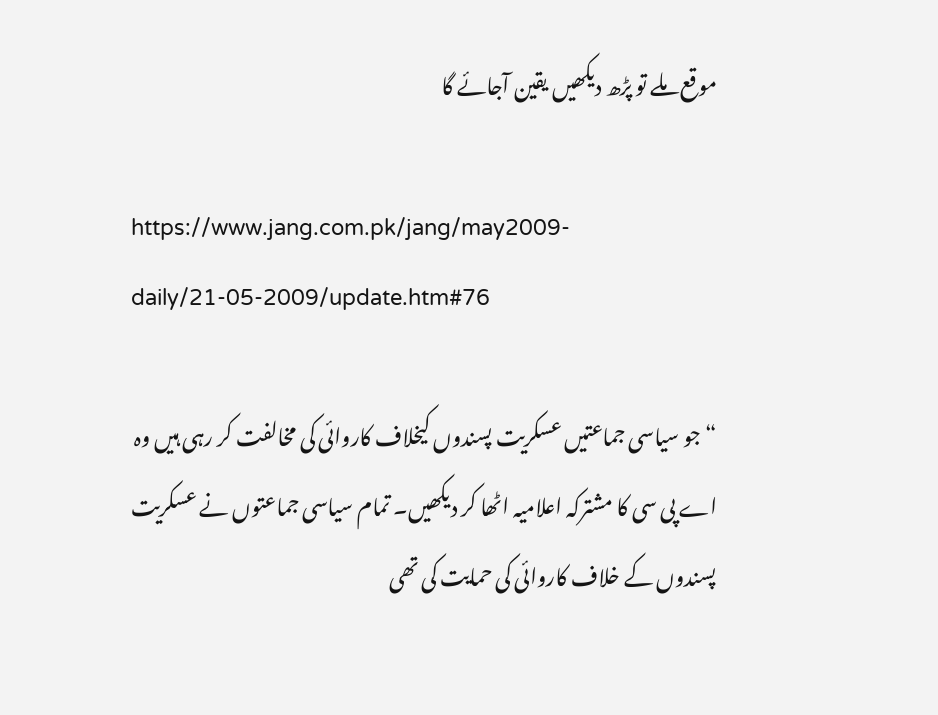موقع ملے تو پڑھ دیکھیں یقین آجائے گا

https://www.jang.com.pk/jang/may2009-daily/21-05-2009/update.htm#76

“جو سیاسی جماعتیں عسکریت پسندوں کیخلاف کاروائی کی مخالفت کر رہی ہیں وہ اے پی سی کا مشترکہ اعلامیہ اٹھا کر دیکھیں۔ تمام سیاسی جماعتوں نے عسکریت پسندوں کے خلاف کاروائی کی حمایت کی تھی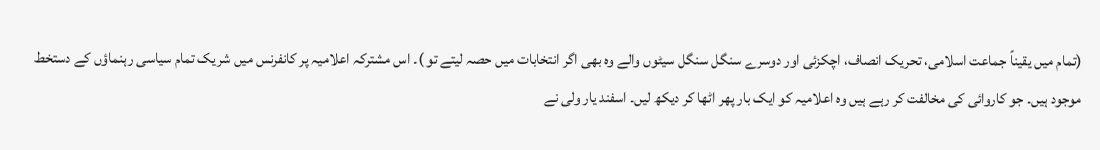(تمام میں یقیناً جماعت اسلامی، تحریک انصاف، اچکزئی اور دوسرے سنگل سنگل سیٹوں والے وہ بھی اگر انتخابات میں حصہ لیتے تو )۔ اس مشترکہ اعلامیہ پر کانفرنس میں شریک تمام سیاسی رہنماؤں کے دستخط موجود ہیں۔ جو کاروائی کی مخالفت کر رہے ہیں وہ اعلامیہ کو ایک بار پھر اٹھا کر دیکھ لیں۔ اسفند یار ولی نے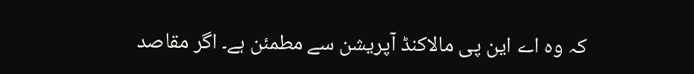کہ وہ اے این پی مالاکنڈ آپریشن سے مطمئن ہے۔ اگر مقاصد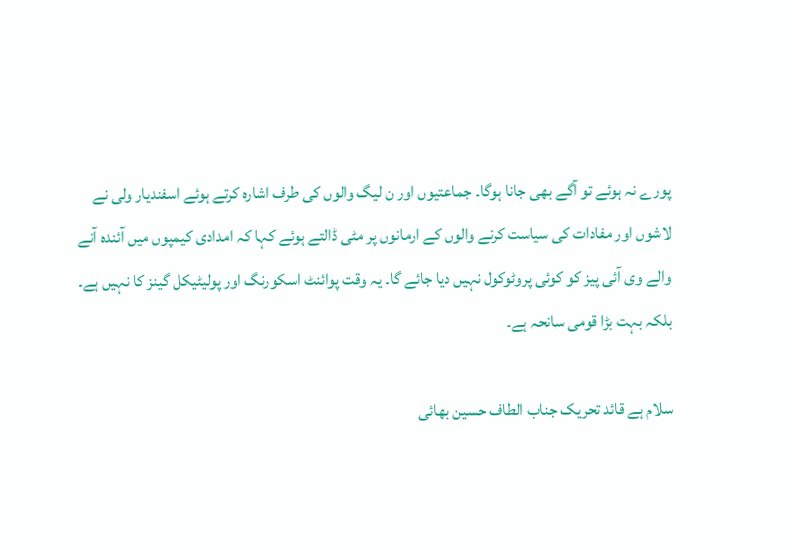پورے نہ ہوئے تو آگے بھی جانا ہوگا۔ جماعتیوں اور ن لیگ والوں کی طرف اشارہ کرتے ہوئے اسفندیار ولی نے لاشوں اور مفادات کی سیاست کرنے والوں کے ارمانوں پر مٹی ڈالتے ہوئے کہا کہ امدادی کیمپوں میں آئندہ آنے والے وی آئی پیز کو کوئی پروٹوکول نہیں دیا جائے گا۔ یہ وقت پوائنٹ اسکورنگ اور پولیٹیکل گینز کا نہیں ہے۔ بلکہ بہت بڑا قومی سانحہ ہے۔

سلام ہے قائد تحریک جناب الطاف حسین بھائی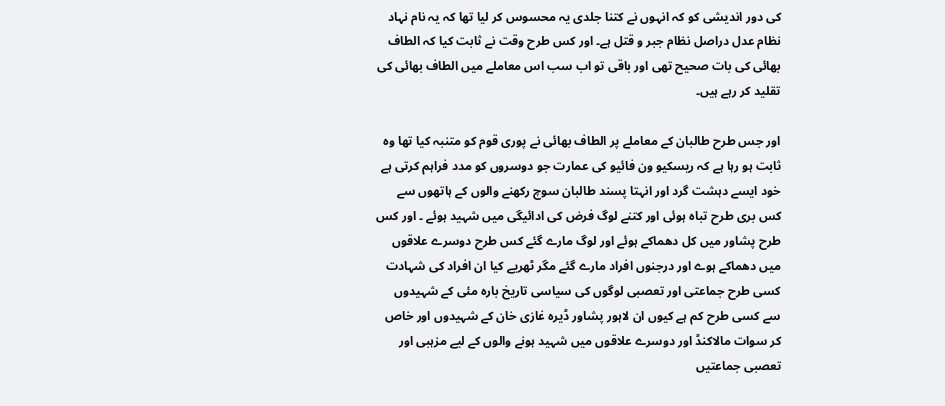کی دور اندیشی کو کہ انہوں نے کتنا جلدی یہ محسوس کر لیا تھا کہ یہ نام نہاد نظام عدل دراصل نظام جبر و قتل ہے۔ اور کس طرح وقت نے ثابت کیا کہ الطاف بھائی کی بات صحیح تھی اور باقی تو اب سب اس معاملے میں الطاف بھائی کی تقلید کر رہے ہیں۔

اور جس طرح طالبان کے معاملے پر الطاف بھائی نے پوری قوم کو متنبہ کیا تھا وہ ثابت ہو رہا ہے کہ ریسکیو ون فائیو کی عمارت جو دوسروں کو مدد فراہم کرتی ہے خود ایسے دہشت گرد اور انہتا پسند طالبان سوچ رکھنے والوں کے ہاتھوں سے کس بری طرح تباہ ہوئی اور کتنے لوگ فرض کی ادائیگی میں شہید ہوئے ۔ اور کس طرح پشاور میں کل دھماکے ہوئے اور لوگ مارے گئے کس طرح دوسرے علاقوں میں دھماکے ہوے اور درجنوں افراد مارے گئے مگر ٹھریے کیا ان افراد کی شہادت کسی طرح جماعتی اور تعصبی لوگوں کی سیاسی تاریخ بارہ مئی کے شہیدوں سے کسی طرح کم ہے کیوں ان لاہور پشاور ڈیرہ غازی خان کے شہیدوں اور خاص کر سوات مالاکنڈ اور دوسرے علاقوں میں شہید ہونے والوں کے لیے مزہبی اور تعصبی جماعتیں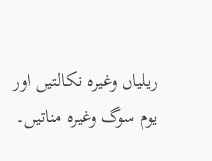ریلیاں وغیرہ نکالتیں اور یوم سوگ وغیرہ مناتیں۔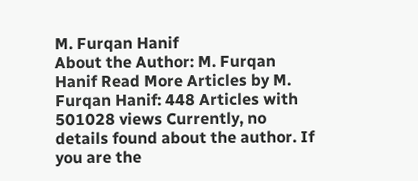M. Furqan Hanif
About the Author: M. Furqan Hanif Read More Articles by M. Furqan Hanif: 448 Articles with 501028 views Currently, no details found about the author. If you are the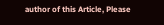author of this Article, Please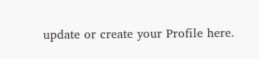update or create your Profile here.